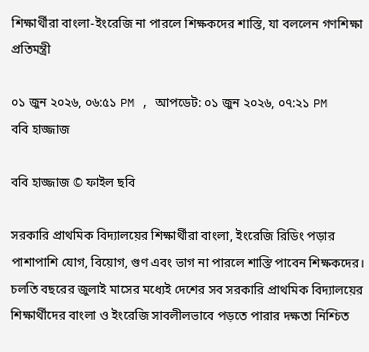শিক্ষার্থীরা বাংলা-ইংরেজি না পারলে শিক্ষকদের শাস্তি, যা বললেন গণশিক্ষা প্রতিমন্ত্রী

০১ জুন ২০২৬, ০৬:৫১ PM , আপডেট: ০১ জুন ২০২৬, ০৭:২১ PM
ববি হাজ্জাজ

ববি হাজ্জাজ © ফাইল ছবি

সরকারি প্রাথমিক বিদ্যালয়ের শিক্ষার্থীরা বাংলা, ইংরেজি রিডিং পড়ার পাশাপাশি যোগ, বিয়োগ, গুণ এবং ভাগ না পারলে শাস্তি পাবেন শিক্ষকদের। চলতি বছরের জুলাই মাসের মধ্যেই দেশের সব সরকারি প্রাথমিক বিদ্যালয়ের শিক্ষার্থীদের বাংলা ও ইংরেজি সাবলীলভাবে পড়তে পারার দক্ষতা নিশ্চিত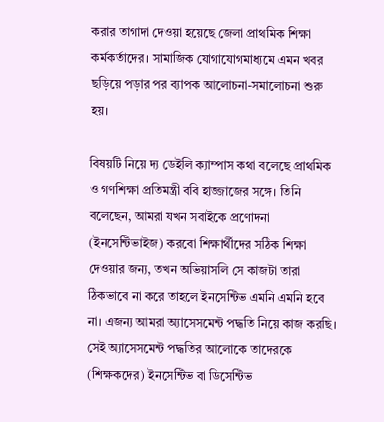করার তাগাদা দেওয়া হয়েছে জেলা প্রাথমিক শিক্ষা কর্মকর্তাদের। সামাজিক যোগাযোগমাধ্যমে এমন খবর ছড়িয়ে পড়ার পর ব্যাপক আলোচনা-সমালোচনা শুরু হয়।

বিষয়টি নিয়ে দ্য ডেইলি ক্যাম্পাস কথা বলেছে প্রাথমিক ও গণশিক্ষা প্রতিমন্ত্রী ববি হাজ্জাজের সঙ্গে। তিনি বলেছেন, আমরা যখন সবাইকে প্রণোদনা (ইনসেন্টিভাইজ) করবো শিক্ষার্থীদের সঠিক শিক্ষা দেওয়ার জন্য, তখন অভিয়াসলি সে কাজটা তারা ঠিকভাবে না করে তাহলে ইনসেন্টিভ এমনি এমনি হবে না। এজন্য আমরা অ্যাসেসমেন্ট পদ্ধতি নিয়ে কাজ করছি। সেই অ্যাসেসমেন্ট পদ্ধতির আলোকে তাদেরকে (শিক্ষকদের) ইনসেন্টিভ বা ডিসেন্টিভ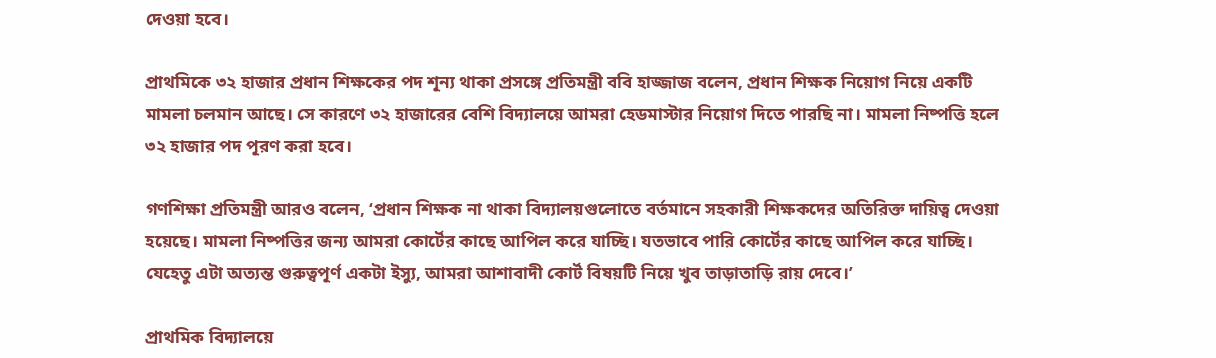দেওয়া হবে।

প্রাথমিকে ৩২ হাজার প্রধান শিক্ষকের পদ শূন্য থাকা প্রসঙ্গে প্রতিমন্ত্রী ববি হাজ্জাজ বলেন, প্রধান শিক্ষক নিয়োগ নিয়ে একটি মামলা চলমান আছে। সে কারণে ৩২ হাজারের বেশি বিদ্যালয়ে আমরা হেডমাস্টার নিয়োগ দিতে পারছি না। মামলা নিষ্পত্তি হলে ৩২ হাজার পদ পূরণ করা হবে।

গণশিক্ষা প্রতিমন্ত্রী আরও বলেন, ‘প্রধান শিক্ষক না থাকা বিদ্যালয়গুলোতে বর্তমানে সহকারী শিক্ষকদের অতিরিক্ত দায়িত্ব দেওয়া হয়েছে। মামলা নিষ্পত্তির জন্য আমরা কোর্টের কাছে আপিল করে যাচ্ছি। যতভাবে পারি কোর্টের কাছে আপিল করে যাচ্ছি। যেহেতু এটা অত্যন্ত গুরুত্বপূর্ণ একটা ইস্যু, আমরা আশাবাদী কোর্ট বিষয়টি নিয়ে খুব তাড়াতাড়ি রায় দেবে।’

প্রাথমিক বিদ্যালয়ে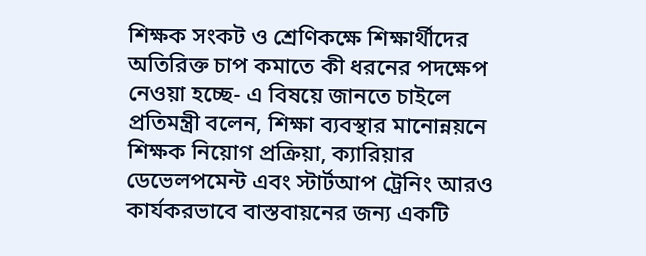শিক্ষক সংকট ও শ্রেণিকক্ষে শিক্ষার্থীদের অতিরিক্ত চাপ কমাতে কী ধরনের পদক্ষেপ নেওয়া হচ্ছে- এ বিষয়ে জানতে চাইলে প্রতিমন্ত্রী বলেন, শিক্ষা ব্যবস্থার মানোন্নয়নে শিক্ষক নিয়োগ প্রক্রিয়া, ক্যারিয়ার ডেভেলপমেন্ট এবং স্টার্টআপ ট্রেনিং আরও কার্যকরভাবে বাস্তবায়নের জন্য একটি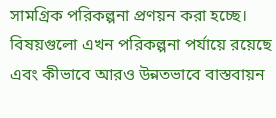সামগ্রিক পরিকল্পনা প্রণয়ন করা হচ্ছে। বিষয়গুলো এখন পরিকল্পনা পর্যায়ে রয়েছে এবং কীভাবে আরও উন্নতভাবে বাস্তবায়ন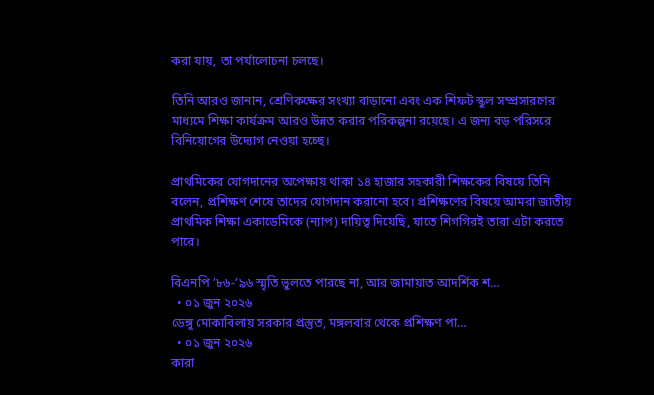করা যায়, তা পর্যালোচনা চলছে।

তিনি আরও জানান, শ্রেণিকক্ষের সংখ্যা বাড়ানো এবং এক শিফট স্কুল সম্প্রসারণের মাধ্যমে শিক্ষা কার্যক্রম আরও উন্নত করার পরিকল্পনা রয়েছে। এ জন্য বড় পরিসরে বিনিয়োগের উদ্যোগ নেওয়া হচ্ছে।

প্রাথমিকের যোগদানের অপেক্ষায় থাকা ১৪ হাজার সহকারী শিক্ষকের বিষয়ে তিনি বলেন, প্রশিক্ষণ শেষে তাদের যোগদান করানো হবে। প্রশিক্ষণের বিষয়ে আমরা জাতীয় প্রাথমিক শিক্ষা একাডেমিকে (ন্যাপ) দায়িত্ব দিয়েছি, যাতে শিগগিরই তারা এটা করতে পারে।

বিএনপি ’৮৬-’৯৬ স্মৃতি ভুলতে পারছে না, আর জামায়াত আদর্শিক শ…
  • ০১ জুন ২০২৬
ডেঙ্গু মোকাবিলায় সরকার প্রস্তুত, মঙ্গলবার থেকে প্রশিক্ষণ পা…
  • ০১ জুন ২০২৬
কারা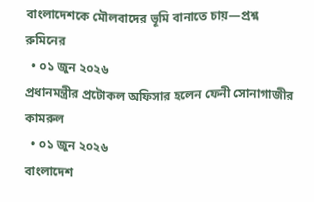বাংলাদেশকে মৌলবাদের ভূমি বানাতে চায়—প্রশ্ন রুমিনের
  • ০১ জুন ২০২৬
প্রধানমন্ত্রীর প্রটোকল অফিসার হলেন ফেনী সোনাগাজীর কামরুল
  • ০১ জুন ২০২৬
বাংলাদেশ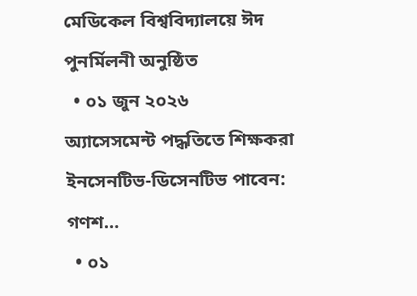মেডিকেল বিশ্ববিদ্যালয়ে ঈদ পুনর্মিলনী অনুষ্ঠিত
  • ০১ জুন ২০২৬
অ্যাসেসমেন্ট পদ্ধতিতে শিক্ষকরা ইনসেনটিভ-ডিসেনটিভ পাবেন: গণশ…
  • ০১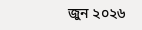জুন ২০২৬